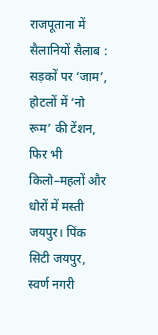राजपूताना में सैलानियों सैलाब : सड़कों पर ‘जाम’, होटलों में ‘नो रूम’ की टेंशन, फिर भी किलो–महलों और धोरों में मस्ती
जयपुर। पिंक सिटी जयपुर, स्वर्ण नगरी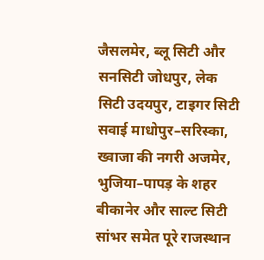जैसलमेर, ब्लू सिटी और सनसिटी जोधपुर, लेक सिटी उदयपुर, टाइगर सिटी सवाई माधोपुर–सरिस्का, ख्वाजा की नगरी अजमेर, भुजिया–पापड़ के शहर बीकानेर और साल्ट सिटी सांभर समेत पूरे राजस्थान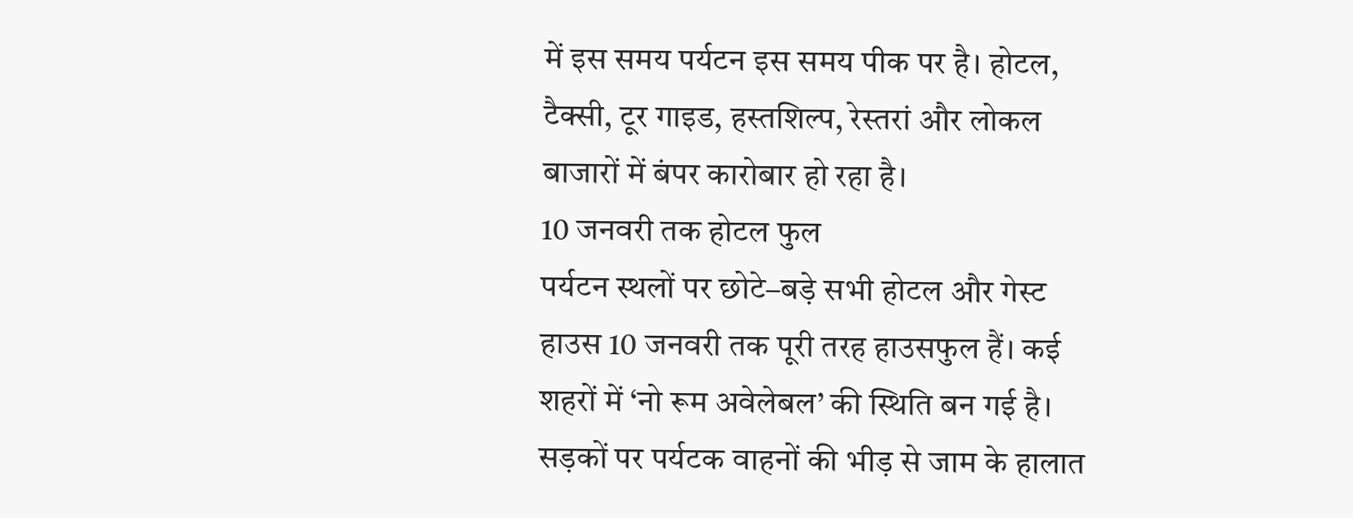में इस समय पर्यटन इस समय पीक पर है। होटल, टैक्सी, टूर गाइड, हस्तशिल्प, रेस्तरां और लोकल बाजारों में बंपर कारोबार हो रहा है।
10 जनवरी तक होटल फुल
पर्यटन स्थलों पर छोटे–बड़े सभी होटल और गेस्ट हाउस 10 जनवरी तक पूरी तरह हाउसफुल हैं। कई शहरों में ‘नो रूम अवेलेबल’ की स्थिति बन गई है। सड़कों पर पर्यटक वाहनों की भीड़ से जाम के हालात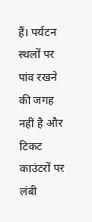हैं। पर्यटन स्थलों पर पांव रखने की जगह नहीं है और टिकट काउंटरों पर लंबी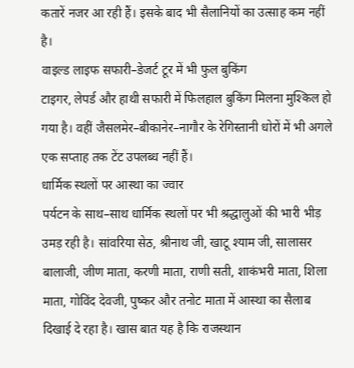कतारें नजर आ रही हैं। इसके बाद भी सैलानियों का उत्साह कम नहीं है।
वाइल्ड लाइफ सफारी–डेजर्ट टूर में भी फुल बुकिंग
टाइगर, लेपर्ड और हाथी सफारी में फिलहाल बुकिंग मिलना मुश्किल हो गया है। वहीं जैसलमेर–बीकानेर–नागौर के रेगिस्तानी धोरों में भी अगले एक सप्ताह तक टेंट उपलब्ध नहीं हैं।
धार्मिक स्थलों पर आस्था का ज्वार
पर्यटन के साथ–साथ धार्मिक स्थलों पर भी श्रद्धालुओं की भारी भीड़ उमड़ रही है। सांवरिया सेठ, श्रीनाथ जी, खाटू श्याम जी, सालासर बालाजी, जीण माता, करणी माता, राणी सती, शाकंभरी माता, शिला माता, गोविंद देवजी, पुष्कर और तनोट माता में आस्था का सैलाब दिखाई दे रहा है। खास बात यह है कि राजस्थान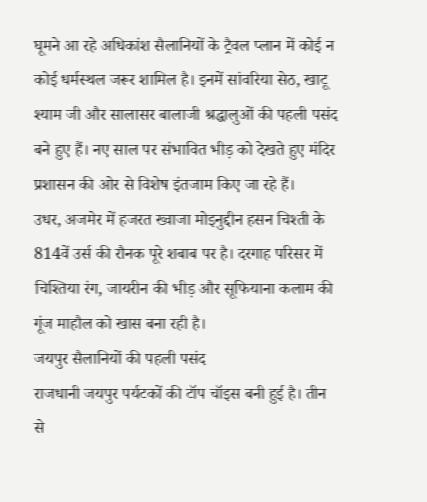घूमने आ रहे अधिकांश सैलानियों के ट्रैवल प्लान में कोई न कोई धर्मस्थल जरूर शामिल है। इनमें सांवरिया सेठ, खाटू श्याम जी और सालासर बालाजी श्रद्धालुओं की पहली पसंद बने हुए हैं। नए साल पर संभावित भीड़ को देखते हुए मंदिर प्रशासन की ओर से विशेष इंतजाम किए जा रहे हैं।
उधर, अजमेर में हजरत ख्वाजा मोइनुद्दीन हसन चिश्ती के 814वें उर्स की रौनक पूरे शबाब पर है। दरगाह परिसर में चिश्तिया रंग, जायरीन की भीड़ और सूफियाना कलाम की गूंज माहौल को खास बना रही है।
जयपुर सैलानियों की पहली पसंद
राजधानी जयपुर पर्यटकों की टॉप चॉइस बनी हुई है। तीन से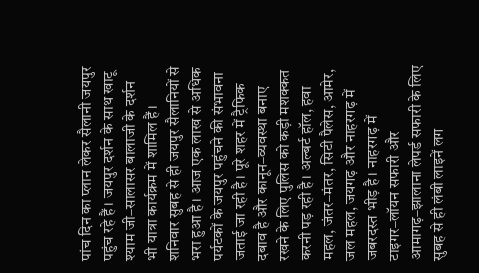पांच दिन का प्लान लेकर सैलानी जयपुर पहुंच रहे हैं। जयपुर दर्शन के साथ खाटू श्याम जी–सालासर बालाजी के दर्शन भी यात्रा कार्यक्रम में शामिल हैं। शनिवार सुबह से ही जयपुर सैलानियों से भरा हुआ है। आज एक लाख से अधिक पर्यटकों के जयपुर पहुंचने की संभावना जताई जा रही है। पूरे शहर में ट्रैफिक दबाव है और कानून–व्यवस्था बनाए रखने के लिए पुलिस को कड़ी मशक्कत करनी पड़ रही है। अल्बर्ट हॉल, हवा महल, जंतर–मंतर, सिटी पैलेस, आमेर, जल महल, जयगढ़ और नाहरगढ़ में जबरदस्त भीड़ है। नाहरगढ़ में टाइगर–लॉयन सफारी और आमागढ़–झालाना लेपर्ड सफारी के लिए सुबह से ही लंबी लाइनें लग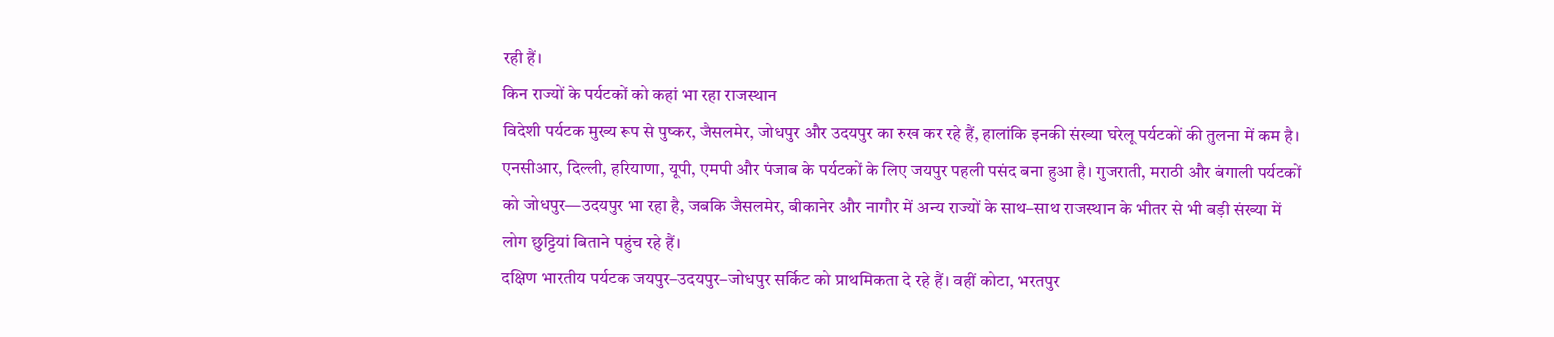रही हैं।
किन राज्यों के पर्यटकों को कहां भा रहा राजस्थान
विदेशी पर्यटक मुख्य रूप से पुष्कर, जैसलमेर, जोधपुर और उदयपुर का रुख कर रहे हैं, हालांकि इनकी संख्या घरेलू पर्यटकों की तुलना में कम है। एनसीआर, दिल्ली, हरियाणा, यूपी, एमपी और पंजाब के पर्यटकों के लिए जयपुर पहली पसंद बना हुआ है। गुजराती, मराठी और बंगाली पर्यटकों को जोधपुर—उदयपुर भा रहा है, जबकि जैसलमेर, बीकानेर और नागौर में अन्य राज्यों के साथ–साथ राजस्थान के भीतर से भी बड़ी संख्या में लोग छुट्टियां बिताने पहुंच रहे हैं।
दक्षिण भारतीय पर्यटक जयपुर–उदयपुर–जोधपुर सर्किट को प्राथमिकता दे रहे हैं। वहीं कोटा, भरतपुर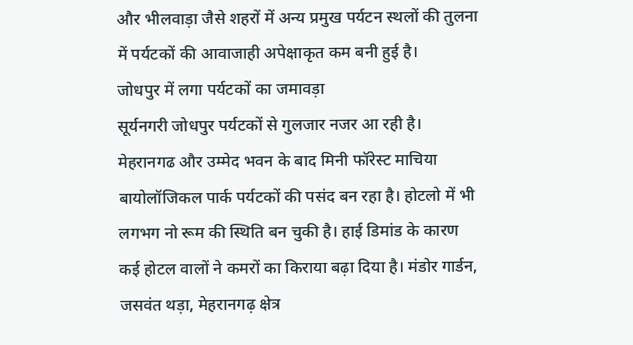और भीलवाड़ा जैसे शहरों में अन्य प्रमुख पर्यटन स्थलों की तुलना में पर्यटकों की आवाजाही अपेक्षाकृत कम बनी हुई है।
जोधपुर में लगा पर्यटकों का जमावड़ा
सूर्यनगरी जोधपुर पर्यटकों से गुलजार नजर आ रही है। मेहरानगढ और उम्मेद भवन के बाद मिनी फॉरेस्ट माचिया बायोलॉजिकल पार्क पर्यटकों की पसंद बन रहा है। होटलो में भी लगभग नो रूम की स्थिति बन चुकी है। हाई डिमांड के कारण कई होटल वालों ने कमरों का किराया बढ़ा दिया है। मंडोर गार्डन, जसवंत थड़ा, मेहरानगढ़ क्षेत्र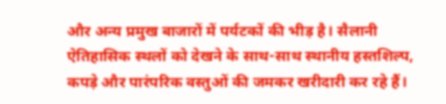और अन्य प्रमुख बाजारों में पर्यटकों की भीड़ है। सैलानी ऐतिहासिक स्थलों को देखने के साथ-साथ स्थानीय हस्तशिल्प, कपड़े और पारंपरिक वस्तुओं की जमकर खरीदारी कर रहे हैं।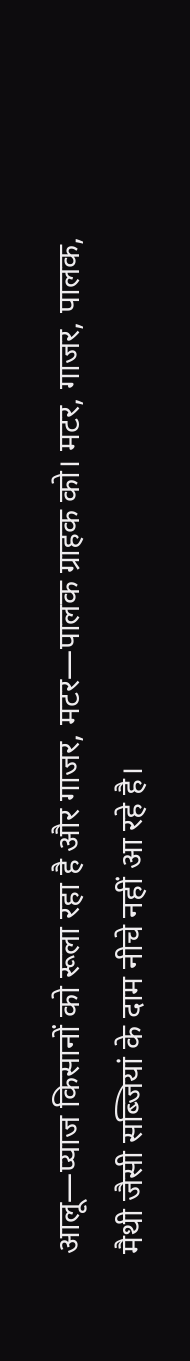आलू—प्याज किसानों को रूला रहा है और गाजर, मटर—पालक ग्राहक को। मटर, गाजर, पालक, मैथी जैसी सब्जियां के दाम नीचे नहीं आ रहे है।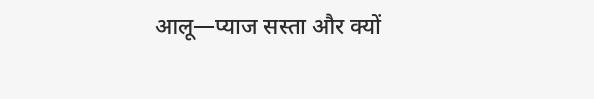आलू—प्याज सस्ता और क्यों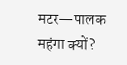मटर—पालक महंगा क्यों?